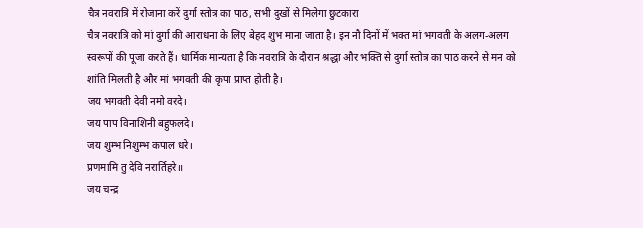चैत्र नवरात्रि में रोजाना करें दुर्गा स्तोत्र का पाठ, सभी दुखों से मिलेगा छुटकारा
चैत्र नवरात्रि को मां दुर्गा की आराधना के लिए बेहद शुभ माना जाता है। इन नौ दिनों में भक्त मां भगवती के अलग-अलग स्वरूपों की पूजा करते हैं। धार्मिक मान्यता है कि नवरात्रि के दौरान श्रद्धा और भक्ति से दुर्गा स्तोत्र का पाठ करने से मन को शांति मिलती है और मां भगवती की कृपा प्राप्त होती है।
जय भगवती देवी नमो वरदे।
जय पाप विनाशिनी बहुफलदे।
जय शुम्भ निशुम्भ कपाल धरे।
प्रणमामि तु देवि नरार्तिहरे॥
जय चन्द्र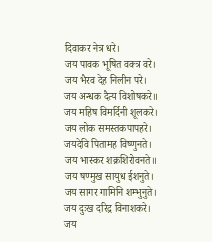दिवाकर नेत्र धरे।
जय पावक भूषित वक्त्र वरे।
जय भैरव देह निलीन परे।
जय अन्धक दैत्य विशोषकरे॥
जय महिष विमर्दिनी शूलकरे।
जय लोक समस्तकपापहरे।
जयदेवि पितामह विष्णुनते।
जय भास्कर शक्रशिरोवनते॥
जय षण्मुख सायुध ईशनुते।
जय सागर गामिनि शम्भुनुते।
जय दुःख दरिद्र विनाशकरे।
जय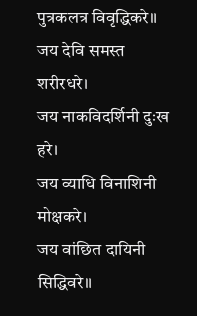पुत्रकलत्र विवृद्धिकरे॥
जय देवि समस्त शरीरधरे।
जय नाकविदर्शिनी दुःख हरे।
जय व्याधि विनाशिनी मोक्षकरे।
जय वांछित दायिनी सिद्धिवरे॥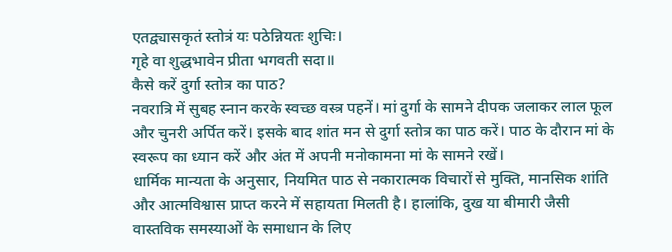एतद्व्यासकृतं स्तोत्रं यः पठेन्नियतः शुचिः।
गृहे वा शुद्धभावेन प्रीता भगवती सदा॥
कैसे करें दुर्गा स्तोत्र का पाठ?
नवरात्रि में सुबह स्नान करके स्वच्छ वस्त्र पहनें। मां दुर्गा के सामने दीपक जलाकर लाल फूल और चुनरी अर्पित करें। इसके बाद शांत मन से दुर्गा स्तोत्र का पाठ करें। पाठ के दौरान मां के स्वरूप का ध्यान करें और अंत में अपनी मनोकामना मां के सामने रखें।
धार्मिक मान्यता के अनुसार, नियमित पाठ से नकारात्मक विचारों से मुक्ति, मानसिक शांति और आत्मविश्वास प्राप्त करने में सहायता मिलती है। हालांकि, दुख या बीमारी जैसी वास्तविक समस्याओं के समाधान के लिए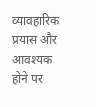व्यावहारिक प्रयास और आवश्यक होने पर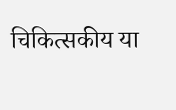चिकित्सकीय या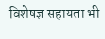विशेषज्ञ सहायता भी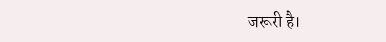जरूरी है।